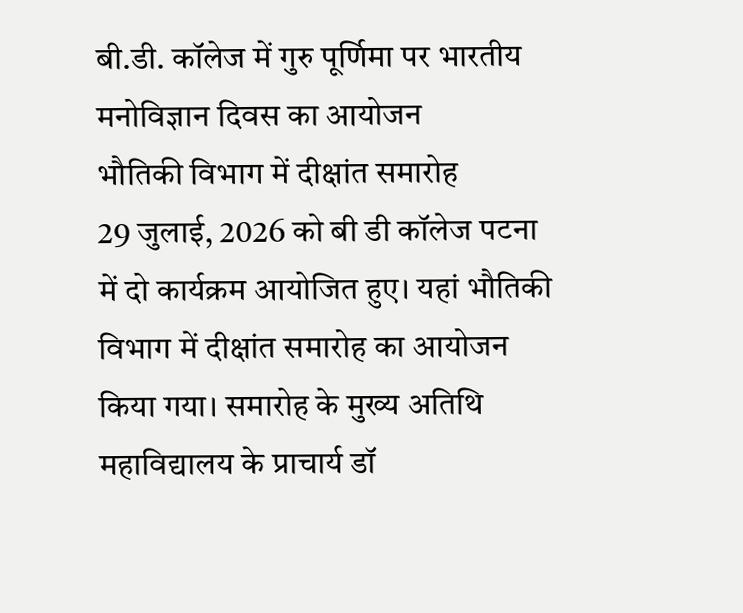बी.डी. कॉलेज में गुरु पूर्णिमा पर भारतीय मनोविज्ञान दिवस का आयोजन
भौतिकी विभाग में दीक्षांत समारोह
29 जुलाई, 2026 को बी डी कॉलेज पटना में दो कार्यक्रम आयोजित हुए। यहां भौतिकी विभाग में दीक्षांत समारोह का आयोजन किया गया। समारोह के मुख्य अतिथि महाविद्यालय के प्राचार्य डॉ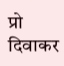प्रो दिवाकर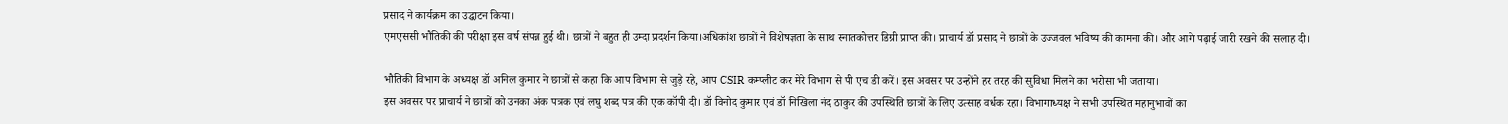प्रसाद ने कार्यक्रम का उद्घाटन किया।
एमएससी भौतिकी की परीक्षा इस वर्ष संपन्न हुई थी। छात्रों ने बहुत ही उम्दा प्रदर्शन किया।अधिकांश छात्रों ने विशेषज्ञता के साथ स्नातकोत्तर डिग्री प्राप्त की। प्राचार्य डॉ प्रसाद ने छात्रों के उज्जवल भविष्य की कामना की। और आगे पढ़ाई जारी रखने की सलाह दी।

भौतिकी विभाग के अध्यक्ष डॉ अनिल कुमार ने छात्रों से कहा कि आप विभाग से जुड़े रहे, आप CSIR कम्प्लीट कर मेरे विभाग से पी एच डी करें। इस अवसर पर उन्होंने हर तरह की सुविधा मिलने का भरोसा भी जताया।
इस अवसर पर प्राचार्य ने छात्रों को उनका अंक पत्रक एवं लघु शब्द पत्र की एक कॉपी दी। डॉ विनोद कुमार एवं डॉ निखिला नंद ठाकुर की उपस्थिति छात्रों के लिए उत्साह वर्धक रहा। विभागाध्यक्ष ने सभी उपस्थित महानुभावों का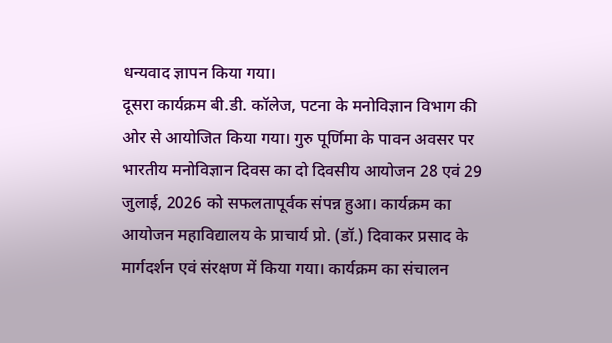धन्यवाद ज्ञापन किया गया।
दूसरा कार्यक्रम बी.डी. कॉलेज, पटना के मनोविज्ञान विभाग की ओर से आयोजित किया गया। गुरु पूर्णिमा के पावन अवसर पर भारतीय मनोविज्ञान दिवस का दो दिवसीय आयोजन 28 एवं 29 जुलाई, 2026 को सफलतापूर्वक संपन्न हुआ। कार्यक्रम का आयोजन महाविद्यालय के प्राचार्य प्रो. (डॉ.) दिवाकर प्रसाद के मार्गदर्शन एवं संरक्षण में किया गया। कार्यक्रम का संचालन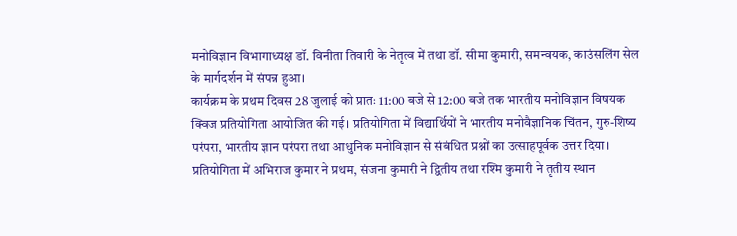मनोविज्ञान विभागाध्यक्ष डॉ. विनीता तिवारी के नेतृत्व में तथा डॉ. सीमा कुमारी, समन्वयक, काउंसलिंग सेल के मार्गदर्शन में संपन्न हुआ।
कार्यक्रम के प्रथम दिवस 28 जुलाई को प्रातः 11:00 बजे से 12:00 बजे तक भारतीय मनोविज्ञान विषयक क्विज प्रतियोगिता आयोजित की गई। प्रतियोगिता में विद्यार्थियों ने भारतीय मनोवैज्ञानिक चिंतन, गुरु-शिष्य परंपरा, भारतीय ज्ञान परंपरा तथा आधुनिक मनोविज्ञान से संबंधित प्रश्नों का उत्साहपूर्वक उत्तर दिया। प्रतियोगिता में अभिराज कुमार ने प्रथम, संजना कुमारी ने द्वितीय तथा रश्मि कुमारी ने तृतीय स्थान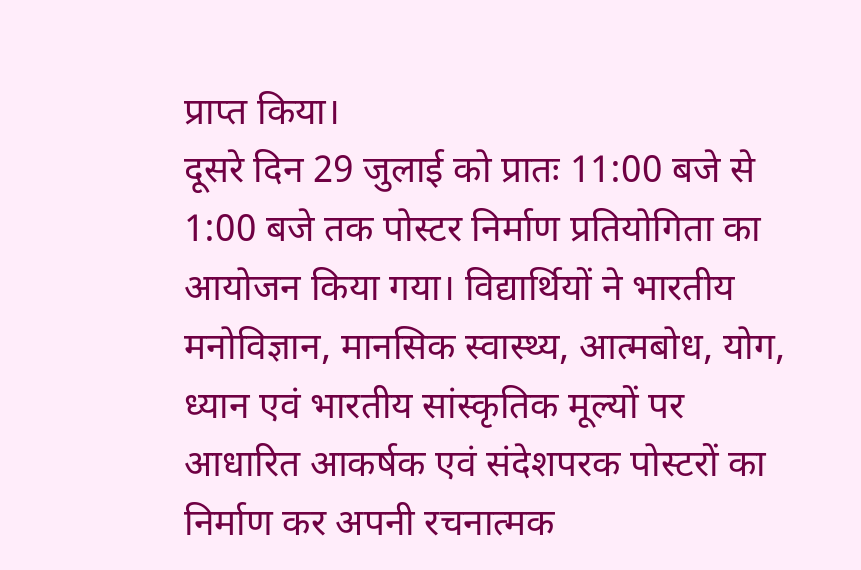प्राप्त किया।
दूसरे दिन 29 जुलाई को प्रातः 11:00 बजे से 1:00 बजे तक पोस्टर निर्माण प्रतियोगिता का आयोजन किया गया। विद्यार्थियों ने भारतीय मनोविज्ञान, मानसिक स्वास्थ्य, आत्मबोध, योग, ध्यान एवं भारतीय सांस्कृतिक मूल्यों पर आधारित आकर्षक एवं संदेशपरक पोस्टरों का निर्माण कर अपनी रचनात्मक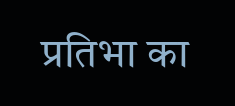प्रतिभा का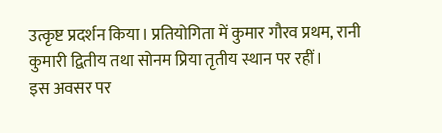उत्कृष्ट प्रदर्शन किया। प्रतियोगिता में कुमार गौरव प्रथम, रानी कुमारी द्वितीय तथा सोनम प्रिया तृतीय स्थान पर रहीं।
इस अवसर पर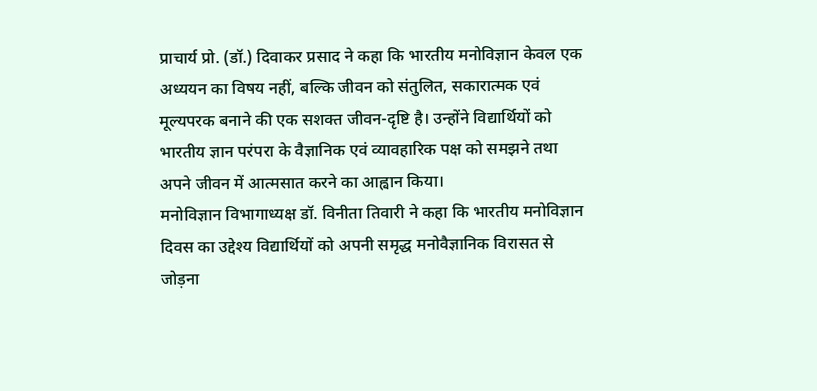प्राचार्य प्रो. (डॉ.) दिवाकर प्रसाद ने कहा कि भारतीय मनोविज्ञान केवल एक अध्ययन का विषय नहीं, बल्कि जीवन को संतुलित, सकारात्मक एवं मूल्यपरक बनाने की एक सशक्त जीवन-दृष्टि है। उन्होंने विद्यार्थियों को भारतीय ज्ञान परंपरा के वैज्ञानिक एवं व्यावहारिक पक्ष को समझने तथा अपने जीवन में आत्मसात करने का आह्वान किया।
मनोविज्ञान विभागाध्यक्ष डॉ. विनीता तिवारी ने कहा कि भारतीय मनोविज्ञान दिवस का उद्देश्य विद्यार्थियों को अपनी समृद्ध मनोवैज्ञानिक विरासत से जोड़ना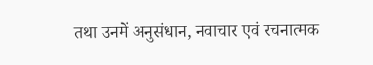तथा उनमें अनुसंधान, नवाचार एवं रचनात्मक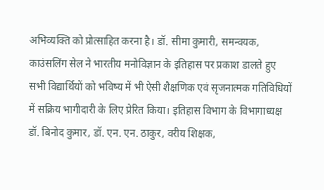अभिव्यक्ति को प्रोत्साहित करना है। डॉ. सीमा कुमारी, समन्वयक, काउंसलिंग सेल ने भारतीय मनोविज्ञान के इतिहास पर प्रकाश डालते हुए सभी विद्यार्थियों को भविष्य में भी ऐसी शैक्षणिक एवं सृजनात्मक गतिविधियों में सक्रिय भागीदारी के लिए प्रेरित किया। इतिहास विभाग के विभागाध्यक्ष डॉ. बिनोद कुमार, डॉ. एन. एन. ठाकुर, वरीय शिक्षक,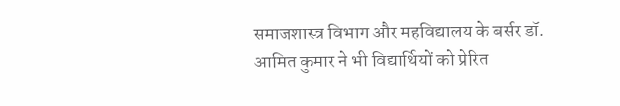समाजशास्त्र विभाग और महविद्यालय के बर्सर डॉ. आमित कुमार ने भी विद्यार्थियों को प्रेरित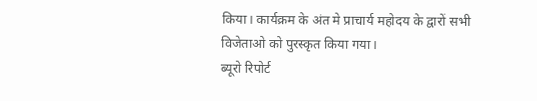किया। कार्यक्रम के अंत मे प्राचार्य महोदय के द्वारों सभी विजेताओ को पुरस्कृत किया गया।
ब्यूरो रिपोर्ट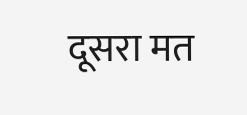दूसरा मत